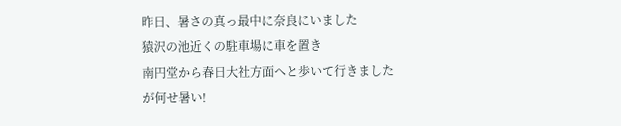昨日、暑さの真っ最中に奈良にいました
猿沢の池近くの駐車場に車を置き
南円堂から春日大社方面へと歩いて行きましたが何せ暑い!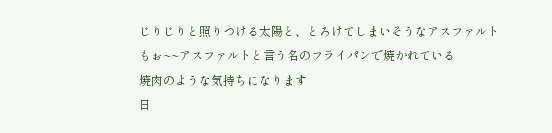じりじりと照りつける太陽と、とろけてしまいそうなアスファルト
もぉ~~アスファルトと言う名のフライパンで焼かれている
焼肉のような気持ちになります
日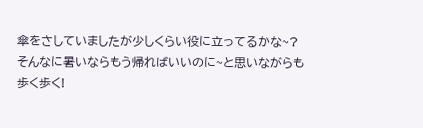傘をさしていましたが少しくらい役に立ってるかな~?
そんなに暑いならもう帰ればいいのに~と思いながらも歩く歩く!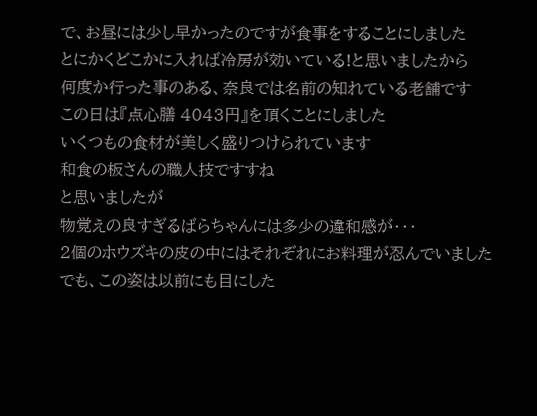で、お昼には少し早かったのですが食事をすることにしました
とにかくどこかに入れば冷房が効いている!と思いましたから
何度か行った事のある、奈良では名前の知れている老舗です
この日は『点心膳 4043円』を頂くことにしました
いくつもの食材が美しく盛りつけられています
和食の板さんの職人技ですすね
と思いましたが
物覚えの良すぎるばらちゃんには多少の違和感が・・・
2個のホウズキの皮の中にはそれぞれにお料理が忍んでいました
でも、この姿は以前にも目にした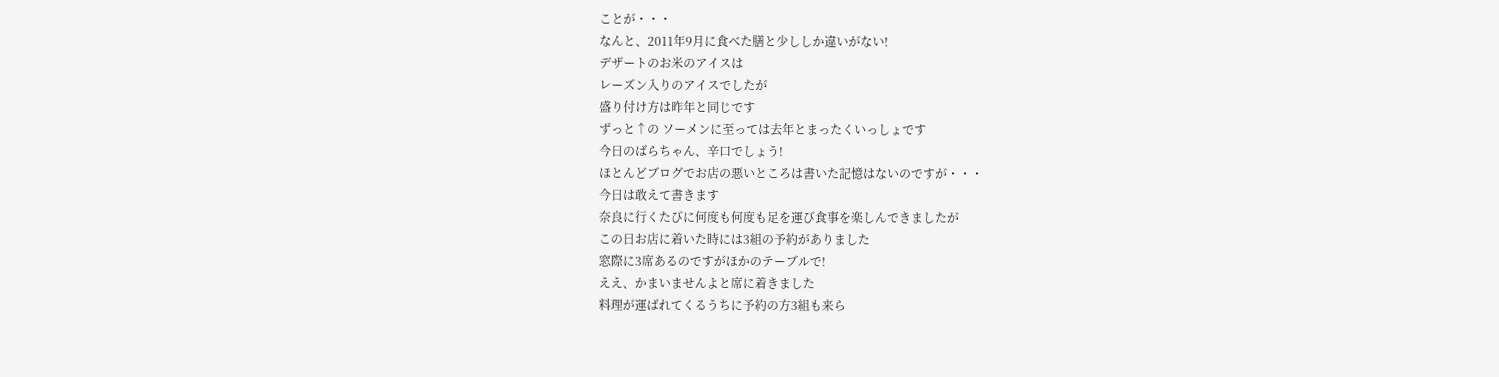ことが・・・
なんと、2011年9月に食べた膳と少ししか違いがない!
デザートのお米のアイスは
レーズン入りのアイスでしたが
盛り付け方は昨年と同じです
ずっと↑の ソーメンに至っては去年とまったくいっしょです
今日のばらちゃん、辛口でしょう!
ほとんどブログでお店の悪いところは書いた記憶はないのですが・・・
今日は敢えて書きます
奈良に行くたびに何度も何度も足を運び食事を楽しんできましたが
この日お店に着いた時には3組の予約がありました
窓際に3席あるのですがほかのテーブルで!
ええ、かまいませんよと席に着きました
料理が運ばれてくるうちに予約の方3組も来ら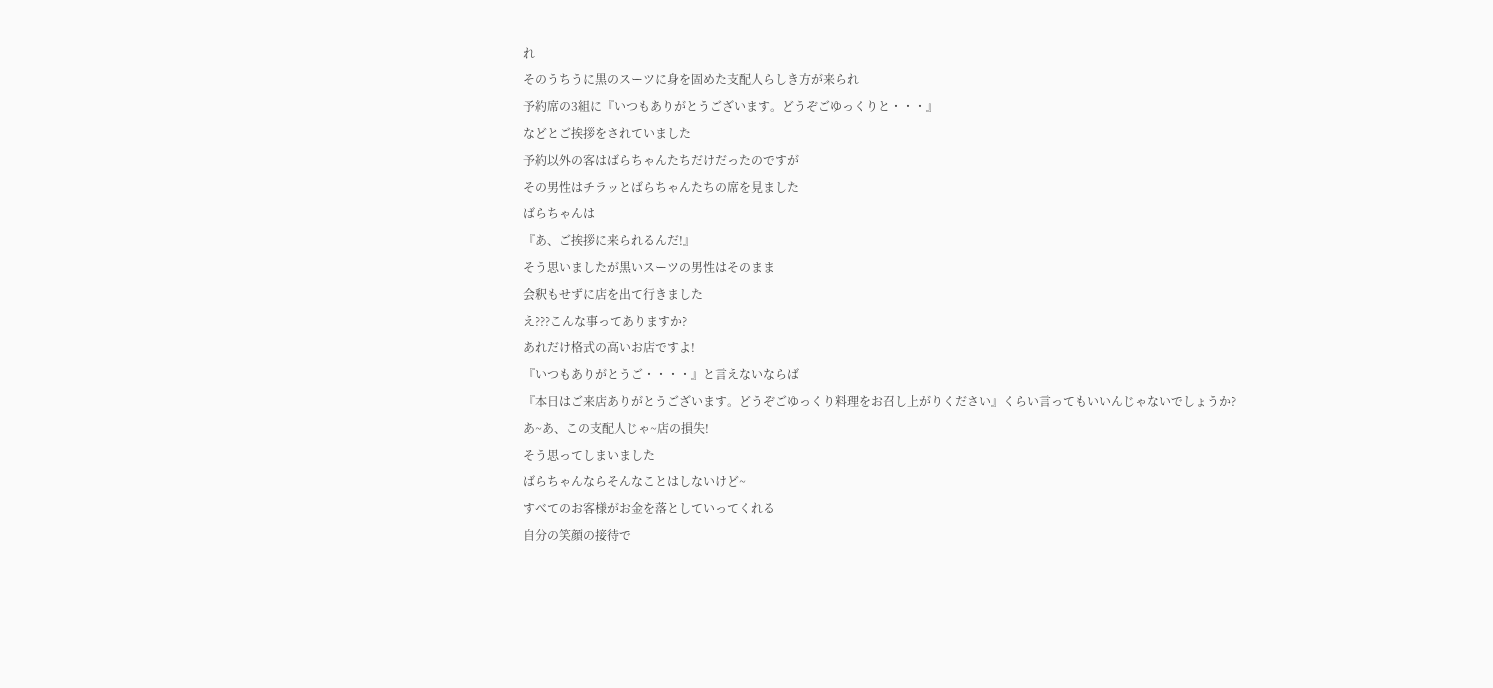れ
そのうちうに黒のスーツに身を固めた支配人らしき方が来られ
予約席の3組に『いつもありがとうございます。どうぞごゆっくりと・・・』
などとご挨拶をされていました
予約以外の客はばらちゃんたちだけだったのですが
その男性はチラッとばらちゃんたちの席を見ました
ばらちゃんは
『あ、ご挨拶に来られるんだ!』
そう思いましたが黒いスーツの男性はそのまま
会釈もせずに店を出て行きました
え???こんな事ってありますか?
あれだけ格式の高いお店ですよ!
『いつもありがとうご・・・・』と言えないならば
『本日はご来店ありがとうございます。どうぞごゆっくり料理をお召し上がりください』くらい言ってもいいんじゃないでしょうか?
あ~あ、この支配人じゃ~店の損失!
そう思ってしまいました
ばらちゃんならそんなことはしないけど~
すべてのお客様がお金を落としていってくれる
自分の笑顔の接待で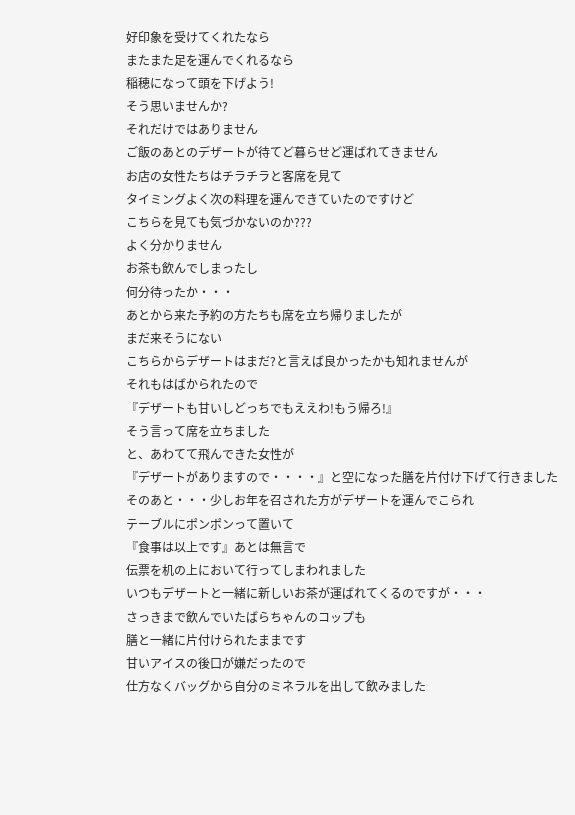好印象を受けてくれたなら
またまた足を運んでくれるなら
稲穂になって頭を下げよう!
そう思いませんか?
それだけではありません
ご飯のあとのデザートが待てど暮らせど運ばれてきません
お店の女性たちはチラチラと客席を見て
タイミングよく次の料理を運んできていたのですけど
こちらを見ても気づかないのか???
よく分かりません
お茶も飲んでしまったし
何分待ったか・・・
あとから来た予約の方たちも席を立ち帰りましたが
まだ来そうにない
こちらからデザートはまだ?と言えば良かったかも知れませんが
それもはばかられたので
『デザートも甘いしどっちでもええわ!もう帰ろ!』
そう言って席を立ちました
と、あわてて飛んできた女性が
『デザートがありますので・・・・』と空になった膳を片付け下げて行きました
そのあと・・・少しお年を召された方がデザートを運んでこられ
テーブルにポンポンって置いて
『食事は以上です』あとは無言で
伝票を机の上において行ってしまわれました
いつもデザートと一緒に新しいお茶が運ばれてくるのですが・・・
さっきまで飲んでいたばらちゃんのコップも
膳と一緒に片付けられたままです
甘いアイスの後口が嫌だったので
仕方なくバッグから自分のミネラルを出して飲みました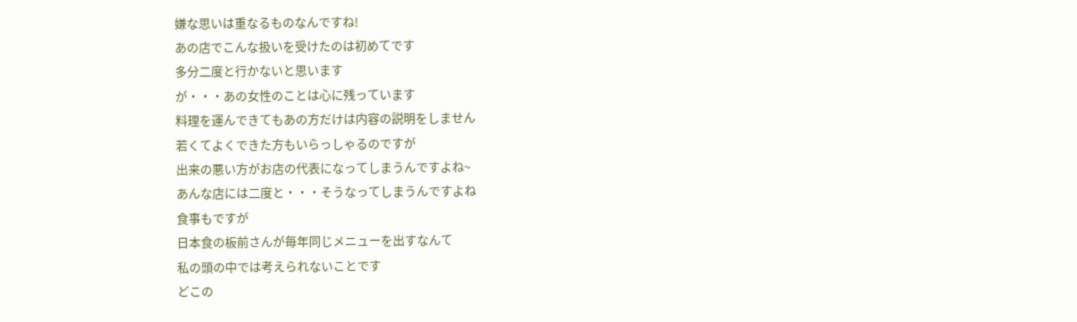嫌な思いは重なるものなんですね!
あの店でこんな扱いを受けたのは初めてです
多分二度と行かないと思います
が・・・あの女性のことは心に残っています
料理を運んできてもあの方だけは内容の説明をしません
若くてよくできた方もいらっしゃるのですが
出来の悪い方がお店の代表になってしまうんですよね~
あんな店には二度と・・・そうなってしまうんですよね
食事もですが
日本食の板前さんが毎年同じメニューを出すなんて
私の頭の中では考えられないことです
どこの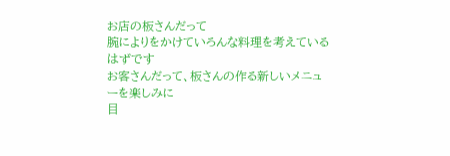お店の板さんだって
腕によりをかけていろんな料理を考えているはずです
お客さんだって、板さんの作る新しいメニューを楽しみに
目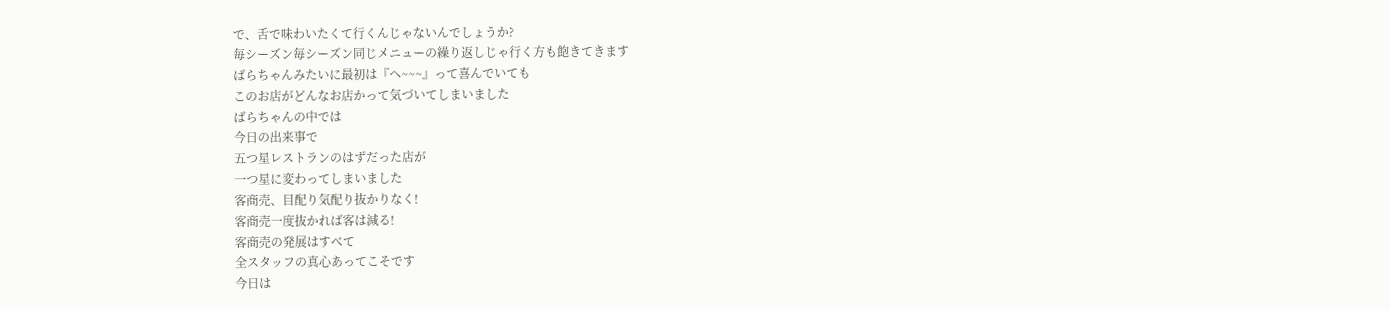で、舌で味わいたくて行くんじゃないんでしょうか?
毎シーズン毎シーズン同じメニューの繰り返しじゃ行く方も飽きてきます
ばらちゃんみたいに最初は『へ~~~』って喜んでいても
このお店がどんなお店かって気づいてしまいました
ばらちゃんの中では
今日の出来事で
五つ星レストランのはずだった店が
一つ星に変わってしまいました
客商売、目配り気配り抜かりなく!
客商売一度抜かれば客は減る!
客商売の発展はすべて
全スタッフの真心あってこそです
今日は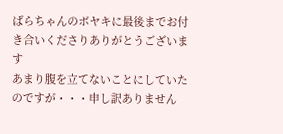ばらちゃんのボヤキに最後までお付き合いくださりありがとうございます
あまり腹を立てないことにしていたのですが・・・申し訳ありません